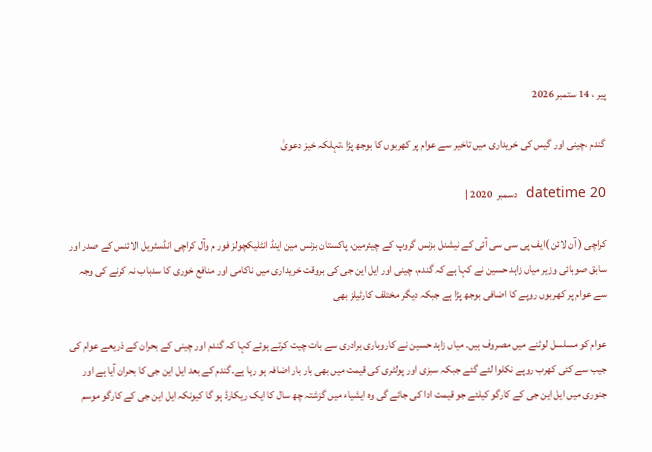پیر ، 14 ستمبر 2026

گندم ،چینی اور گیس کی خریداری میں تاخیر سے عوام پر کھربوں کا بوجھ پڑا ،تہلکہ خیز دعویٰ

datetime 20  دسمبر  2020 |

کراچی ( آن لائن )ایف پی سی سی آئی کے نیشنل بزنس گروپ کے چیئرمین، پاکستان بزنس مین اینڈ انٹلیکچولز فور م وآل کراچی انڈسٹریل الائنس کے صدر اور سابق صوبائی وزیر میاں زاہد حسین نے کہا ہے کہ گندم، چینی اور ایل این جی کی بروقت خریداری میں ناکامی اور منافع خوری کا سدباب نہ کرنے کی وجہ سے عوام پر کھربوں روپے کا اضافی بوجھ پڑا ہے جبکہ دیگر مختلف کارٹیلز بھی

عوام کو مسلسل لوٹنے میں مصروف ہیں۔ میاں زاہد حسین نے کاروباری برادری سے بات چیت کرتے ہوئے کہا کہ گندم اور چینی کے بحران کے ذریعے عوام کی جیب سے کئی کھرب روپے نکلوا لئے گئے جبکہ سبزی اور پولٹری کی قیمت میں بھی بار بار اضافہ ہو رہا ہے۔گندم کے بعد ایل این جی کا بحران آیا ہے اور جنوری میں ایل این جی کے کارگو کیلئے جو قیمت ادا کی جائے گی وہ ایشیاء میں گزشتہ چھ سال کا ایک ریکارڈ ہو گا کیونکہ ایل این جی کے کارگو موسم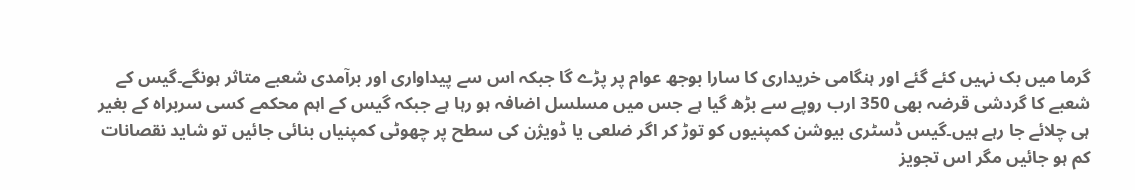گرما میں بک نہیں کئے گئے اور ہنگامی خریداری کا سارا بوجھ عوام پر پڑے گا جبکہ اس سے پیداواری اور برآمدی شعبے متاثر ہونگے۔گیس کے شعبے کا گردشی قرضہ بھی 350 ارب روپے سے بڑھ گیا ہے جس میں مسلسل اضافہ ہو رہا ہے جبکہ گیس کے اہم محکمے کسی سربراہ کے بغیر ہی چلائے جا رہے ہیں۔گیس ڈسٹری بیوشن کمپنیوں کو توڑ کر اگر ضلعی یا ڈویژن کی سطح پر چھوٹی کمپنیاں بنائی جائیں تو شاید نقصانات کم ہو جائیں مگر اس تجویز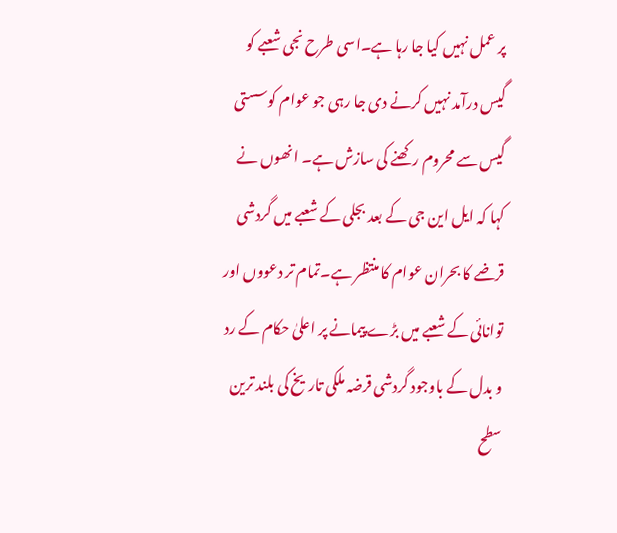پر عمل نہیں کیا جا رہا ہے۔اسی طرح نجی شعبے کو گیس درآمد نہیں کرنے دی جا رہی جو عوام کوسستی گیس سے محروم رکھنے کی سازش ہے۔ انھوں نے کہا کہ ایل این جی کے بعد بجلی کے شعبے میں گردشی قرضے کا بحران عوام کا منتظر ہے۔تمام تر دعووں اور توانائی کے شعبے میں بڑے پیمانے پر اعلیٰ حکام کے رد و بدل کے باوجود گردشی قرضہ ملکی تاریخ کی بلند ترین سطح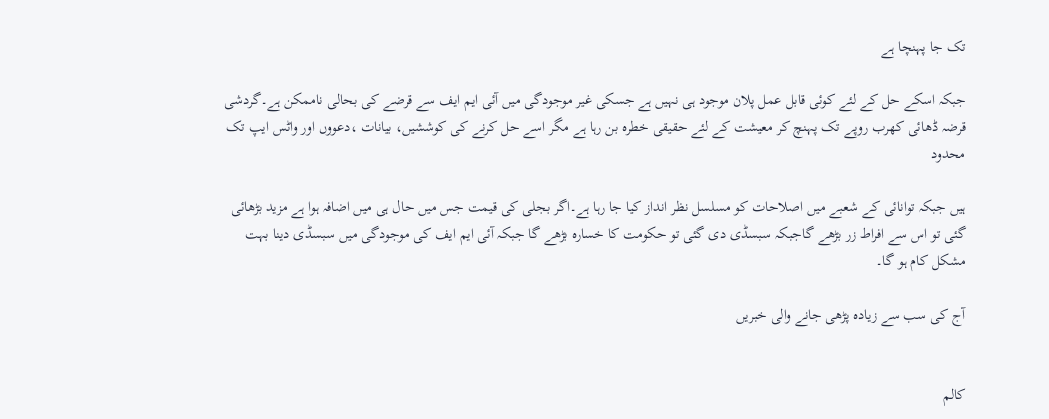تک جا پہنچا ہے

جبکہ اسکے حل کے لئے کوئی قابل عمل پلان موجود ہی نہیں ہے جسکی غیر موجودگی میں آئی ایم ایف سے قرضے کی بحالی ناممکن ہے۔گردشی قرضہ ڈھائی کھرب روپے تک پہنچ کر معیشت کے لئے حقیقی خطرہ بن رہا ہے مگر اسے حل کرنے کی کوششیں، بیانات ،دعووں اور واٹس ایپ تک محدود

ہیں جبکہ توانائی کے شعبے میں اصلاحات کو مسلسل نظر انداز کیا جا رہا ہے۔اگر بجلی کی قیمت جس میں حال ہی میں اضافہ ہوا ہے مزید بڑھائی گئی تو اس سے افراط زر بڑھے گاجبکہ سبسڈی دی گئی تو حکومت کا خسارہ بڑھے گا جبکہ آئی ایم ایف کی موجودگی میں سبسڈی دینا بہت مشکل کام ہو گا۔

آج کی سب سے زیادہ پڑھی جانے والی خبریں


کالم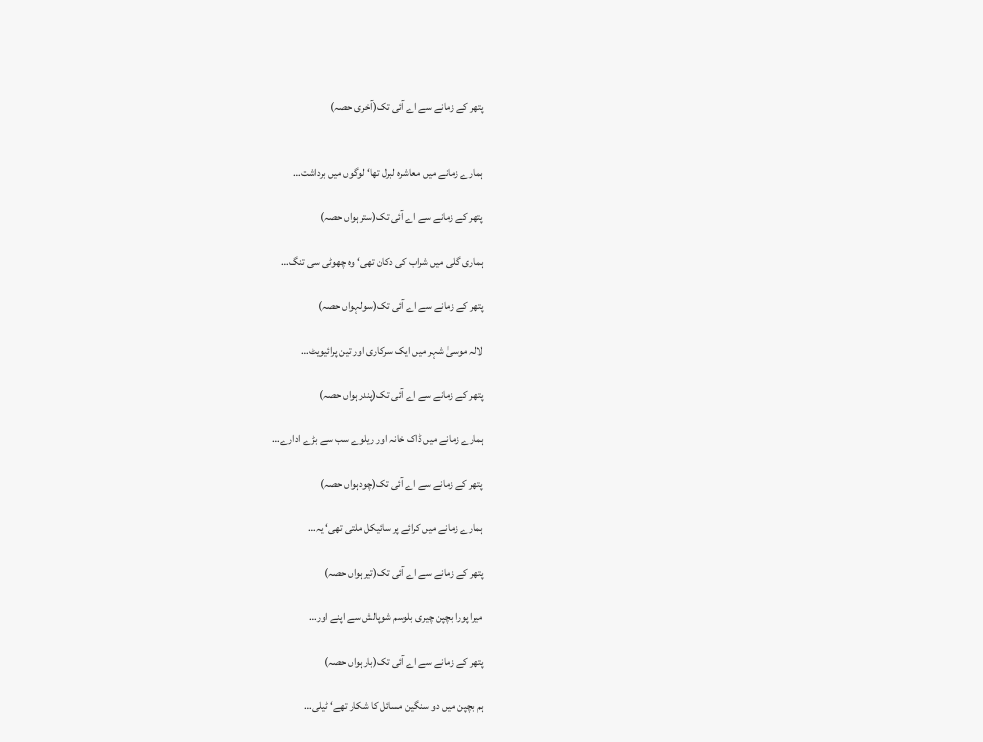پتھر کے زمانے سے اے آئی تک(آخری حصہ)


ہمارے زمانے میں معاشرہ لبرل تھا‘ لوگوں میں برداشت…

پتھر کے زمانے سے اے آئی تک(سترہواں حصہ)

ہماری گلی میں شراب کی دکان تھی‘ وہ چھوٹی سی تنگ…

پتھر کے زمانے سے اے آئی تک(سولہواں حصہ)

لالہ موسیٰ شہر میں ایک سرکاری اور تین پرائیویٹ…

پتھر کے زمانے سے اے آئی تک(پندرہواں حصہ)

ہمارے زمانے میں ڈاک خانہ اور ریلوے سب سے بڑے ادارے…

پتھر کے زمانے سے اے آئی تک(چودہواں حصہ)

ہمارے زمانے میں کرائے پر سائیکل ملتی تھی‘ یہ…

پتھر کے زمانے سے اے آئی تک(تیرہواں حصہ)

میرا پورا بچپن چیری بلوسم شوپالش سے اپنے اور…

پتھر کے زمانے سے اے آئی تک(بارہواں حصہ)

ہم بچپن میں دو سنگین مسائل کا شکار تھے‘ ٹیلی…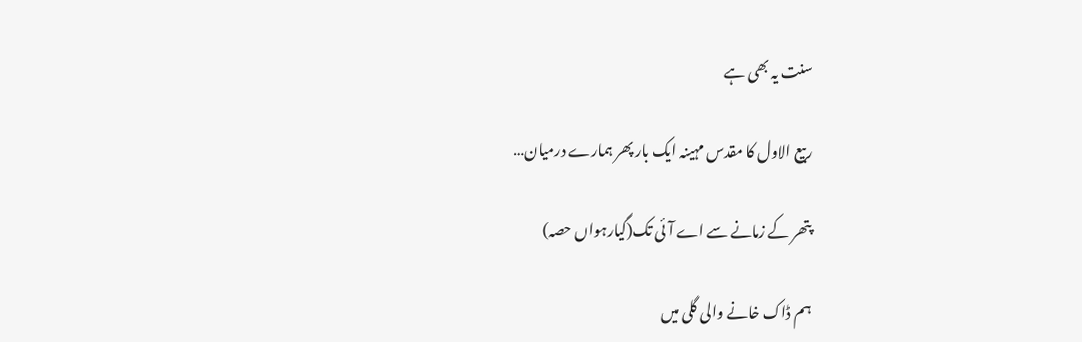سنت یہ بھی ہے

ربیع الاول کا مقدس مہینہ ایک بار پھر ہمارے درمیان…

پتھر کے زمانے سے اے آئی تک(گیارہواں حصہ)

ہم ڈاک خانے والی گلی میں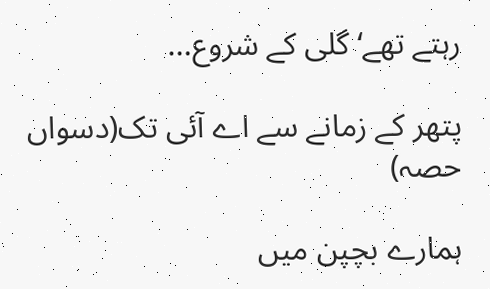رہتے تھے‘ گلی کے شروع…

پتھر کے زمانے سے اے آئی تک(دسواں حصہ)

ہمارے بچپن میں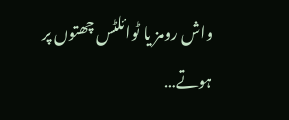واش رومز یا ٹوائلٹس چھتوں پر ہوتے…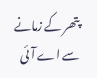پتھر کے زمانے سے اے آئی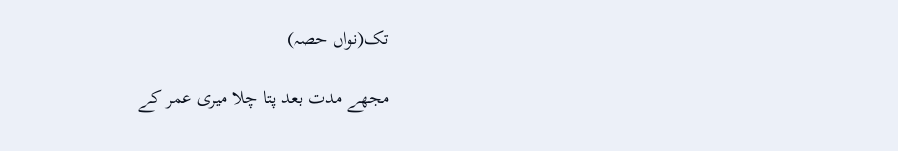تک(نواں حصہ)

مجھے مدت بعد پتا چلا میری عمر کے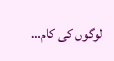لوگوں کی کام…